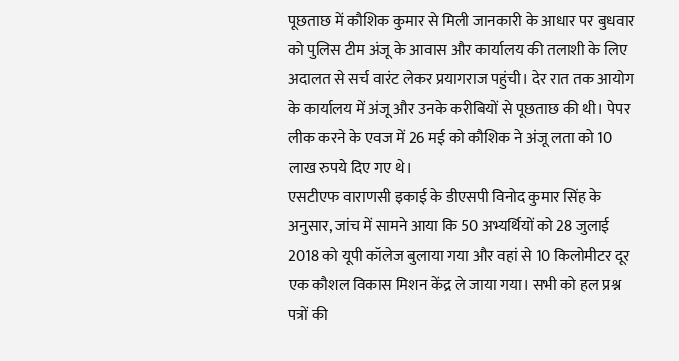पूछताछ में कौशिक कुमार से मिली जानकारी के आधार पर बुधवार को पुलिस टीम अंजू के आवास और कार्यालय की तलाशी के लिए अदालत से सर्च वारंट लेकर प्रयागराज पहुंची। देर रात तक आयोग के कार्यालय में अंजू और उनके करीबियों से पूछताछ की थी। पेपर लीक करने के एवज में 26 मई को कौशिक ने अंजू लता को 10 लाख रुपये दिए गए थे।
एसटीएफ वाराणसी इकाई के डीएसपी विनोद कुमार सिंह के अनुसार, जांच में सामने आया कि 50 अभ्यर्थियों को 28 जुलाई 2018 को यूपी कॉलेज बुलाया गया और वहां से 10 किलोमीटर दूर एक कौशल विकास मिशन केंद्र ले जाया गया। सभी को हल प्रश्न पत्रों की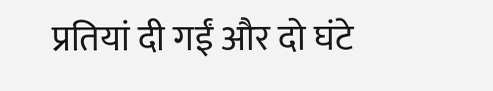प्रतियां दी गईं और दो घंटे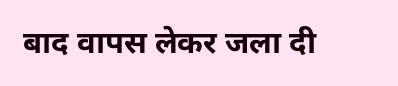बाद वापस लेकर जला दी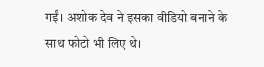गईं। अशोक देव ने इसका वीडियो बनाने के साथ फोटो भी लिए थे।